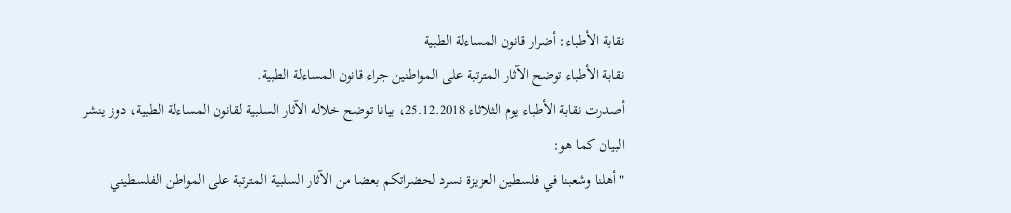نقابة الأطباء: أضرار قانون المساءلة الطبية
نقابة الأطباء توضح الآثار المترتبة على المواطنين جراء قانون المساءلة الطبية.
أصدرت نقابة الأطباء يوم الثلاثاء 25.12.2018، بيانا توضح خلاله الآثار السلبية لقانون المساءلة الطبية، دوز ينشر البيان كما هو:
"أهلنا وشعبنا في فلسطين العزيزة نسرد لحضراتكم بعضا من الآثار السلبية المترتبة على المواطن الفلسطيني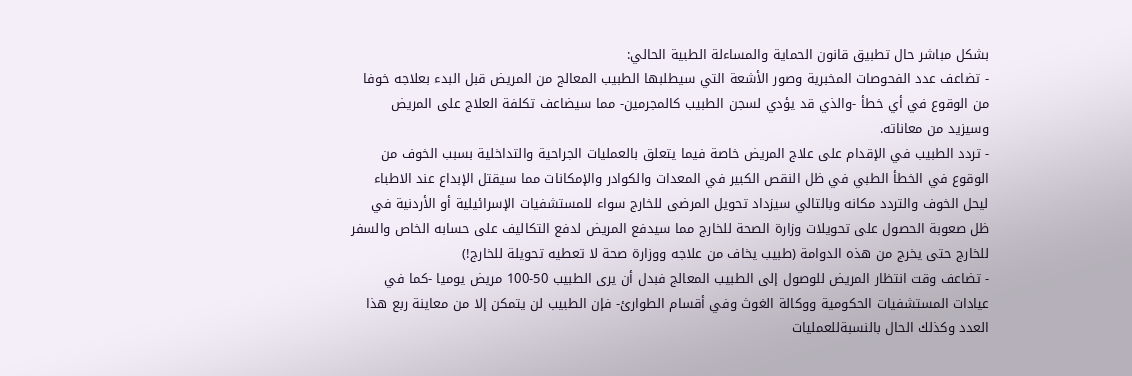بشكل مباشر حال تطبيق قانون الحماية والمساءلة الطبية الحالي:
- تضاعف عدد الفحوصات المخبرية وصور الأشعة التي سيطلبها الطبيب المعالج من المريض قبل البدء بعلاجه خوفا من الوقوع في أي خطأ -والذي قد يؤدي لسجن الطبيب كالمجرمين- مما سيضاعف تكلفة العلاج على المريض وسيزيد من معاناته.
- تردد الطبيب في الإقدام على علاج المريض خاصة فيما يتعلق بالعمليات الجراحية والتداخلية بسبب الخوف من الوقوع في الخطأ الطبي في ظل النقص الكبير في المعدات والكوادر والإمكانات مما سيقتل الإبداع عند الاطباء ليحل الخوف والتردد مكانه وبالتالي سيزداد تحويل المرضى للخارج سواء للمستشفيات الإسرائيلية أو الأردنية في ظل صعوبة الحصول على تحويلات وزارة الصحة للخارج مما سيدفع المريض لدفع التكاليف على حسابه الخاص والسفر للخارج حتى يخرج من هذه الدوامة (طبيب يخاف من علاجه ووزارة صحة لا تعطيه تحويلة للخارج!)
- تضاعف وقت انتظار المريض للوصول إلى الطبيب المعالج فبدل أن يرى الطبيب 50-100 مريض يوميا -كما في عيادات المستشفيات الحكومية ووكالة الغوث وفي أقسام الطوارئ- فإن الطبيب لن يتمكن إلا من معاينة ربع هذا العدد وكذلك الحال بالنسبةللعمليات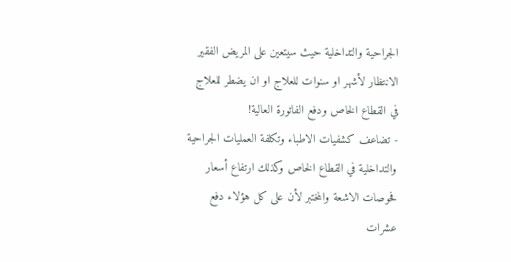الجراحية والتداخلية حيث سيتعين على المريض الفقير الانتظار لأشهر او سنوات للعلاج او ان يضطر للعلاج في القطاع الخاص ودفع الفاتورة العالية!
- تضاعف كشفيات الاطباء وتكلفة العمليات الجراحية والتداخلية في القطاع الخاص وكذلك ارتفاع أسعار فحوصات الاشعة والمختبر لأن على كل هؤلاء دفع عشرات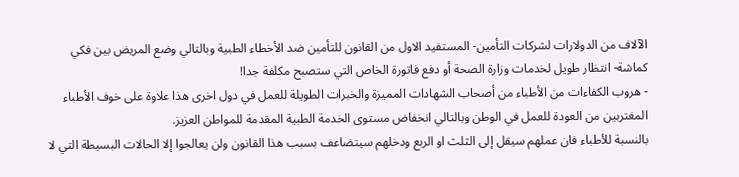الآلاف من الدولارات لشركات التأمين- المستفيد الاول من القانون للتأمين ضد الأخطاء الطبية وبالتالي وضع المريض بين فكي كماشة- انتظار طويل لخدمات وزارة الصحة أو دفع فاتورة الخاص التي ستصبح مكلفة جدا!
- هروب الكفاءات من الأطباء من أصحاب الشهادات المميزة والخبرات الطويلة للعمل في دول اخرى هذا علاوة على خوف الأطباء المغتربين من العودة للعمل في الوطن وبالتالي انخفاض مستوى الخدمة الطبية المقدمة للمواطن العزيز.
بالنسبة للأطباء فان عملهم سيقل إلى الثلث او الربع ودخلهم سيتضاعف بسبب هذا القانون ولن يعالجوا إلا الحالات البسيطة التي لا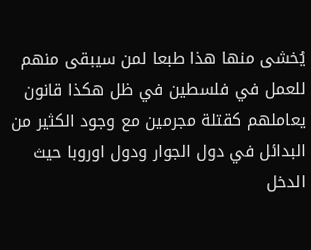يُخشى منها هذا طبعا لمن سيبقى منهم للعمل في فلسطين في ظل هكذا قانون يعاملهم كقتلة مجرمين مع وجود الكثير من البدائل في دول الجوار ودول اوروبا حيث الدخل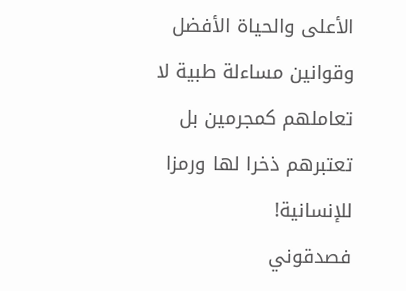الأعلى والحياة الأفضل وقوانين مساءلة طبية لا تعاملهم كمجرمين بل تعتبرهم ذخرا لها ورمزا للإنسانية!
فصدقوني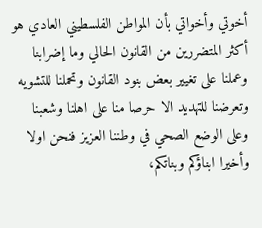أخوتي وأخواتي بأن المواطن الفلسطيني العادي هو أكثر المتضررين من القانون الحالي وما إضرابنا وعملنا على تغيير بعض بنود القانون وتحملنا للتشويه وتعرضنا للتهديد الا حرصا منا على اهلنا وشعبنا وعلى الوضع الصحي في وطننا العزيز فنحن اولا وأخيرا ابناؤكم وبناتكم،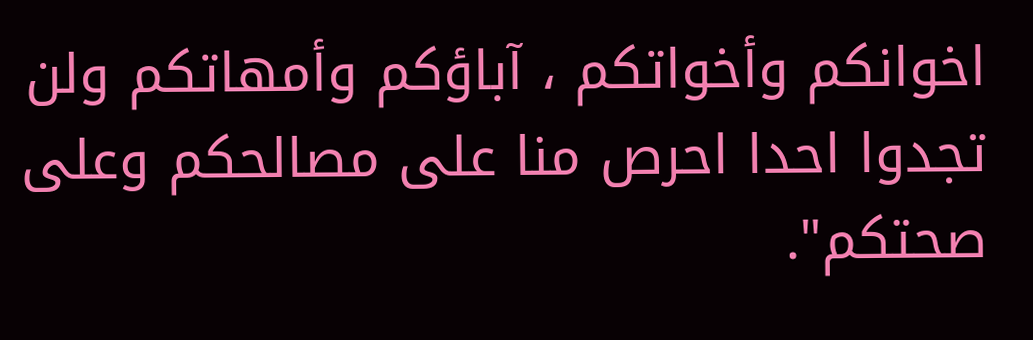اخوانكم وأخواتكم ، آباؤكم وأمهاتكم ولن تجدوا احدا احرص منا على مصالحكم وعلى صحتكم".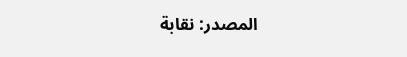المصدر: نقابة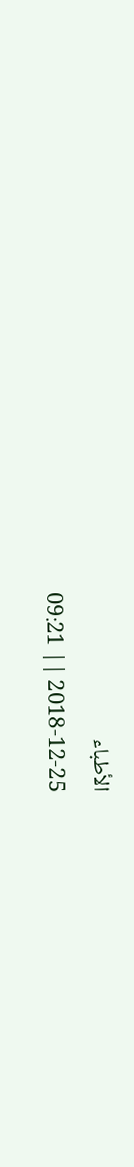الأطباء
2018-12-25 || 09:21